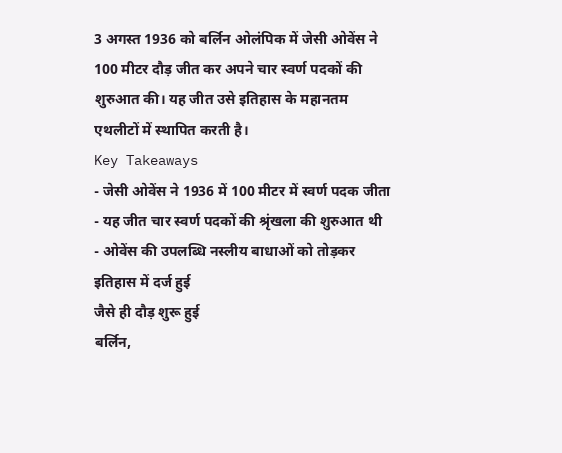3 अगस्त 1936 को बर्लिन ओलंपिक में जेसी ओवेंस ने 100 मीटर दौड़ जीत कर अपने चार स्वर्ण पदकों की शुरुआत की। यह जीत उसे इतिहास के महानतम एथलीटों में स्थापित करती है।
Key Takeaways
- जेसी ओवेंस ने 1936 में 100 मीटर में स्वर्ण पदक जीता
- यह जीत चार स्वर्ण पदकों की श्रृंखला की शुरुआत थी
- ओवेंस की उपलब्धि नस्लीय बाधाओं को तोड़कर इतिहास में दर्ज हुई
जैसे ही दौड़ शुरू हुई
बर्लिन,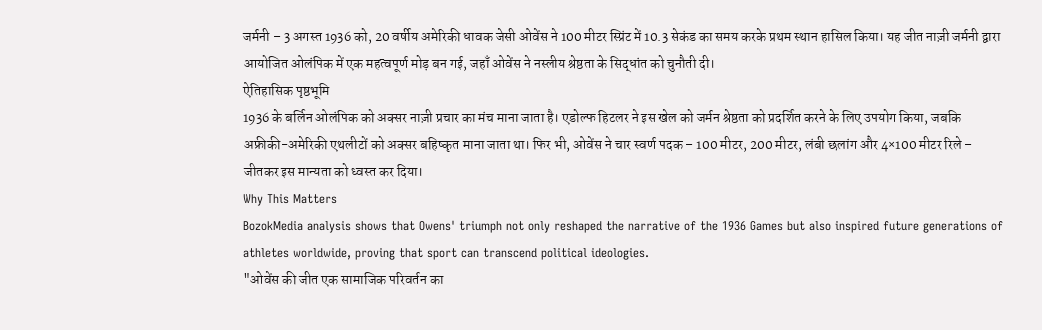जर्मनी – 3 अगस्त 1936 को, 20 वर्षीय अमेरिकी धावक जेसी ओवेंस ने 100 मीटर स्प्रिंट में 10.3 सेकंड का समय करके प्रथम स्थान हासिल किया। यह जीत नाज़ी जर्मनी द्वारा आयोजित ओलंपिक में एक महत्वपूर्ण मोड़ बन गई, जहाँ ओवेंस ने नस्लीय श्रेष्ठता के सिद्धांत को चुनौती दी।
ऐतिहासिक पृष्ठभूमि
1936 के बर्लिन ओलंपिक को अक्सर नाज़ी प्रचार का मंच माना जाता है। एडोल्फ हिटलर ने इस खेल को जर्मन श्रेष्ठता को प्रदर्शित करने के लिए उपयोग किया, जबकि अफ्रीकी-अमेरिकी एथलीटों को अक्सर बहिष्कृत माना जाता था। फिर भी, ओवेंस ने चार स्वर्ण पदक – 100 मीटर, 200 मीटर, लंबी छलांग और 4×100 मीटर रिले – जीतकर इस मान्यता को ध्वस्त कर दिया।
Why This Matters
BozokMedia analysis shows that Owens' triumph not only reshaped the narrative of the 1936 Games but also inspired future generations of athletes worldwide, proving that sport can transcend political ideologies.
"ओवेंस की जीत एक सामाजिक परिवर्तन का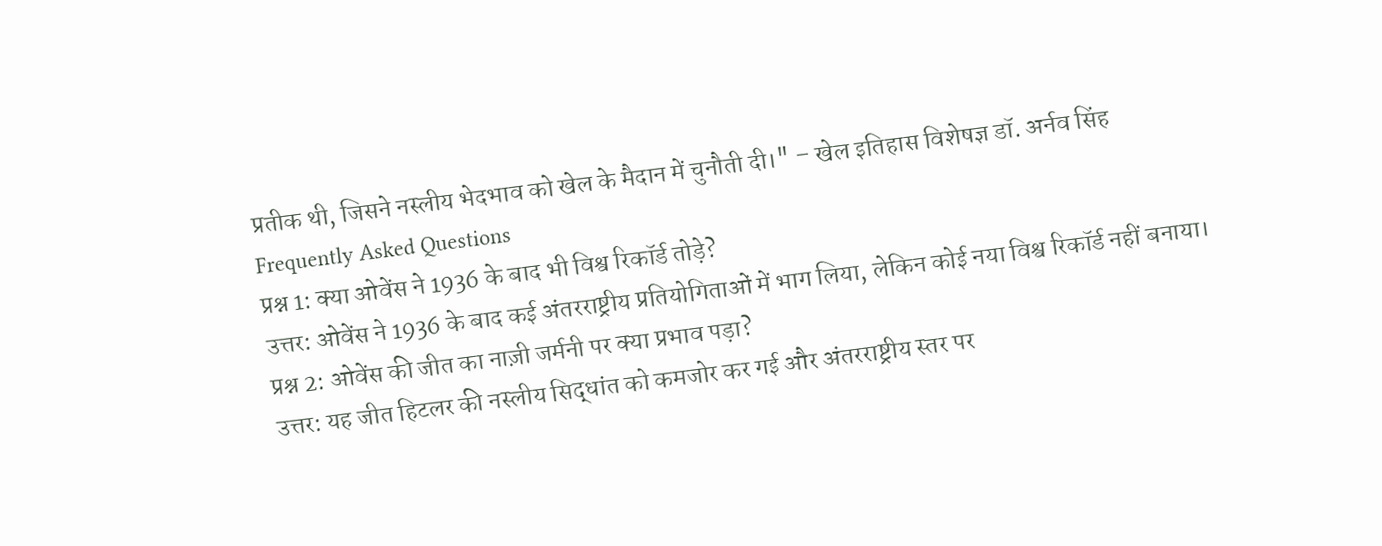प्रतीक थी, जिसने नस्लीय भेदभाव को खेल के मैदान में चुनौती दी।" – खेल इतिहास विशेषज्ञ डॉ. अर्नव सिंह
Frequently Asked Questions
प्रश्न 1: क्या ओवेंस ने 1936 के बाद भी विश्व रिकॉर्ड तोड़े?
उत्तर: ओवेंस ने 1936 के बाद कई अंतरराष्ट्रीय प्रतियोगिताओं में भाग लिया, लेकिन कोई नया विश्व रिकॉर्ड नहीं बनाया।
प्रश्न 2: ओवेंस की जीत का नाज़ी जर्मनी पर क्या प्रभाव पड़ा?
उत्तर: यह जीत हिटलर की नस्लीय सिद्धांत को कमजोर कर गई और अंतरराष्ट्रीय स्तर पर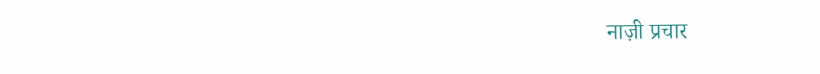नाज़ी प्रचार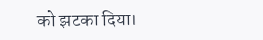को झटका दिया।